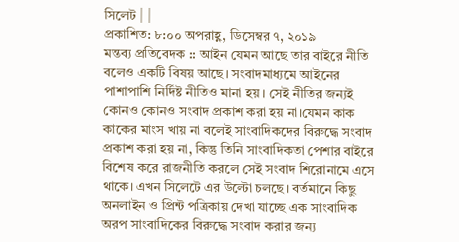সিলেট | |
প্রকাশিত: ৮:০০ অপরাহ্ণ, ডিসেম্বর ৭, ২০১৯
মন্তব্য প্রতিবেদক :: আইন যেমন আছে তার বাইরে নীতি বলেও একটি বিষয় আছে। সংবাদমাধ্যমে আইনের পাশাপাশি নির্দিষ্ট নীতিও মানা হয়। সেই নীতির জন্যই কোনও কোনও সংবাদ প্রকাশ করা হয় না।যেমন কাক কাকের মাংস খায় না বলেই সাংবাদিকদের বিরুদ্ধে সংবাদ প্রকাশ করা হয় না, কিন্তু তিনি সাংবাদিকতা পেশার বাইরে বিশেষ করে রাজনীতি করলে সেই সংবাদ শিরোনামে এসে থাকে। এখন সিলেটে এর উল্টো চলছে। বর্তমানে কিছু অনলাইন ও প্রিন্ট পত্রিকায় দেখা যাচ্ছে এক সাংবাদিক অরপ সাংবাদিকের বিরুদ্ধে সংবাদ করার জন্য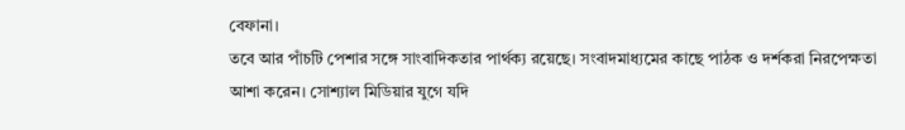বেফানা।
তবে আর পাঁচটি পেশার সঙ্গে সাংবাদিকতার পার্থক্য রয়েছে। সংবাদমাধ্যমের কাছে পাঠক ও দর্শকরা নিরপেক্ষতা আশা করেন। সোশ্যাল মিডিয়ার যুগে যদি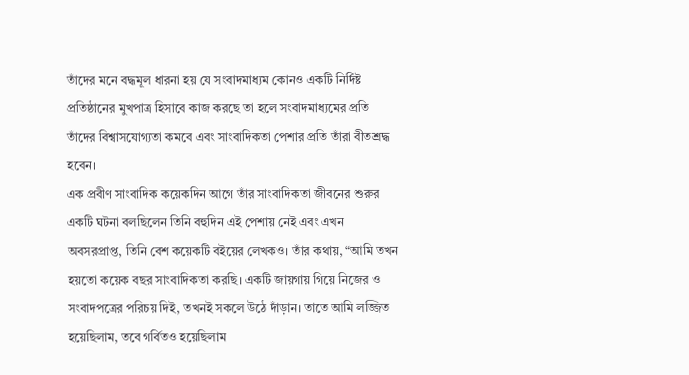তাঁদের মনে বদ্ধমূল ধারনা হয় যে সংবাদমাধ্যম কোনও একটি নির্দিষ্ট প্রতিষ্ঠানের মুখপাত্র হিসাবে কাজ করছে তা হলে সংবাদমাধ্যমের প্রতি তাঁদের বিশ্বাসযোগ্যতা কমবে এবং সাংবাদিকতা পেশার প্রতি তাঁরা বীতশ্রদ্ধ হবেন।
এক প্রবীণ সাংবাদিক কয়েকদিন আগে তাঁর সাংবাদিকতা জীবনের শুরুর একটি ঘটনা বলছিলেন তিনি বহুদিন এই পেশায় নেই এবং এখন অবসরপ্রাপ্ত, তিনি বেশ কয়েকটি বইয়ের লেখকও। তাঁর কথায়, “আমি তখন হয়তো কয়েক বছর সাংবাদিকতা করছি। একটি জায়গায় গিয়ে নিজের ও সংবাদপত্রের পরিচয় দিই, তখনই সকলে উঠে দাঁড়ান। তাতে আমি লজ্জিত হয়েছিলাম, তবে গর্বিতও হয়েছিলাম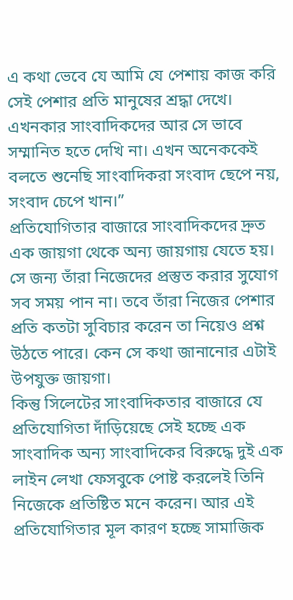এ কথা ভেবে যে আমি যে পেশায় কাজ করি সেই পেশার প্রতি মানুষের শ্রদ্ধা দেখে। এখনকার সাংবাদিকদের আর সে ভাবে সম্মানিত হতে দেখি না। এখন অনেককেই বলতে শুনেছি সাংবাদিকরা সংবাদ ছেপে নয়, সংবাদ চেপে খান।”
প্রতিযোগিতার বাজারে সাংবাদিকদের দ্রুত এক জায়গা থেকে অন্য জায়গায় যেতে হয়। সে জন্য তাঁরা নিজেদের প্রস্তুত করার সুযোগ সব সময় পান না। তবে তাঁরা নিজের পেশার প্রতি কতটা সুবিচার করেন তা নিয়েও প্রশ্ন উঠতে পারে। কেন সে কথা জানানোর এটাই উপযুক্ত জায়গা।
কিন্তু সিলেটের সাংবাদিকতার বাজারে যে প্রতিযোগিতা দাঁড়িয়েছে সেই হচ্ছে এক সাংবাদিক অন্য সাংবাদিকের বিরুদ্ধে দুই এক লাইন লেখা ফেসবুকে পোষ্ট করলেই তিনি নিজেকে প্রতিষ্টিত মনে করেন। আর এই প্রতিযোগিতার মূল কারণ হচ্ছে সামাজিক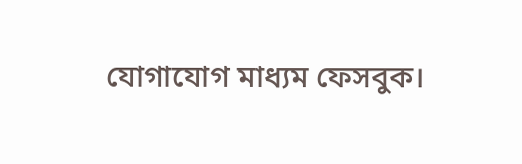যোগাযোগ মাধ্যম ফেসবুক।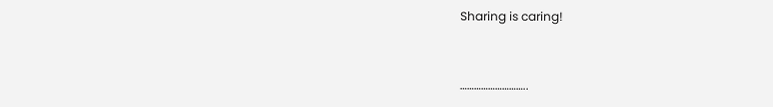Sharing is caring!


………………………..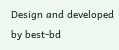Design and developed by best-bd